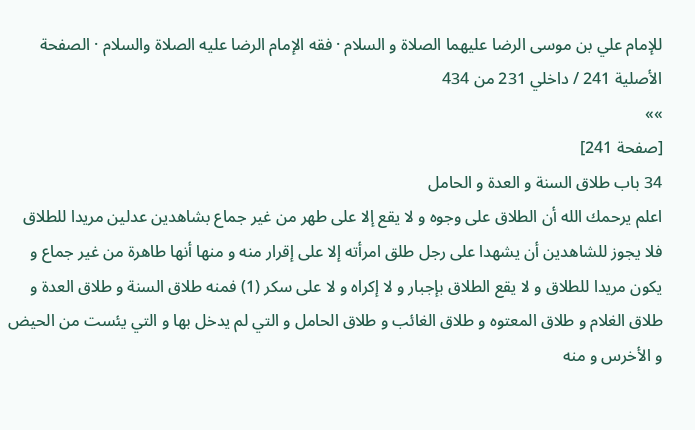للإمام علي بن موسى الرضا عليهما الصلاة و السلام · فقه الإمام الرضا عليه الصلاة والسلام · الصفحة الأصلية 241 / داخلي 231 من 434
»»
[صفحة 241]
34 باب طلاق السنة و العدة و الحامل
اعلم يرحمك الله أن الطلاق على وجوه و لا يقع إلا على طهر من غير جماع بشاهدين عدلين مريدا للطلاق فلا يجوز للشاهدين أن يشهدا على رجل طلق امرأته إلا على إقرار منه و منها أنها طاهرة من غير جماع و يكون مريدا للطلاق و لا يقع الطلاق بإجبار و لا إكراه و لا على سكر (1) فمنه طلاق السنة و طلاق العدة و طلاق الغلام و طلاق المعتوه و طلاق الغائب و طلاق الحامل و التي لم يدخل بها و التي يئست من الحيض و الأخرس و منه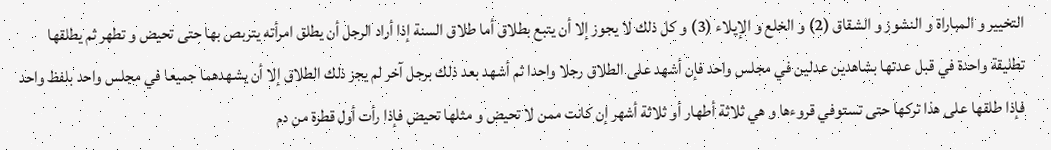التخيير و المباراة و النشوز و الشقاق (2) و الخلع و الإيلاء (3) و كل ذلك لا يجوز إلا أن يتبع بطلاق أما طلاق السنة إذا أراد الرجل أن يطلق امرأته يتربص بها حتى تحيض و تطهر ثم يطلقها تطليقة واحدة في قبل عدتها بشاهدين عدلين في مجلس واحد فإن أشهد على الطلاق رجلا واحدا ثم أشهد بعد ذلك برجل آخر لم يجز ذلك الطلاق إلا أن يشهدهما جميعا في مجلس واحد بلفظ واحد فإذا طلقها على هذا تركها حتى تستوفي قروءها و هي ثلاثة أطهار أو ثلاثة أشهر إن كانت ممن لا تحيض و مثلها تحيض فإذا رأت أول قطرة من دم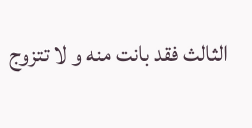الثالث فقد بانت منه و لا تتزوج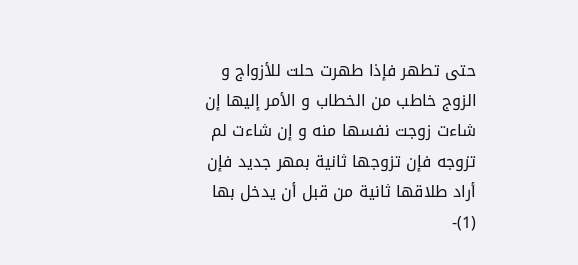حتى تطهر فإذا طهرت حلت للأزواج و الزوج خاطب من الخطاب و الأمر إليها إن شاءت زوجت نفسها منه و إن شاءت لم تزوجه فإن تزوجها ثانية بمهر جديد فإن أراد طلاقها ثانية من قبل أن يدخل بها
(1)-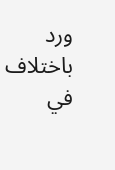ورد باختلاف في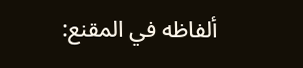ألفاظه في المقنع: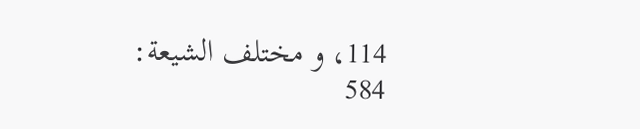114، و مختلف الشيعة: 584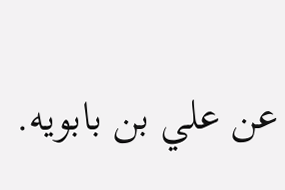عن علي بن بابويه.